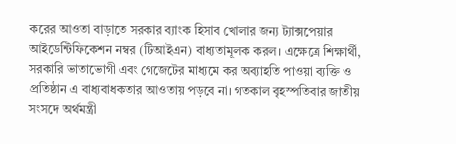করের আওতা বাড়াতে সরকার ব্যাংক হিসাব খোলার জন্য ট্যাক্সপেয়ার আইডেন্টিফিকেশন নম্বর (টিআইএন) বাধ্যতামূলক করল। এক্ষেত্রে শিক্ষার্থী, সরকারি ভাতাভোগী এবং গেজেটের মাধ্যমে কর অব্যাহতি পাওয়া ব্যক্তি ও প্রতিষ্ঠান এ বাধ্যবাধকতার আওতায় পড়বে না। গতকাল বৃহস্পতিবার জাতীয় সংসদে অর্থমন্ত্রী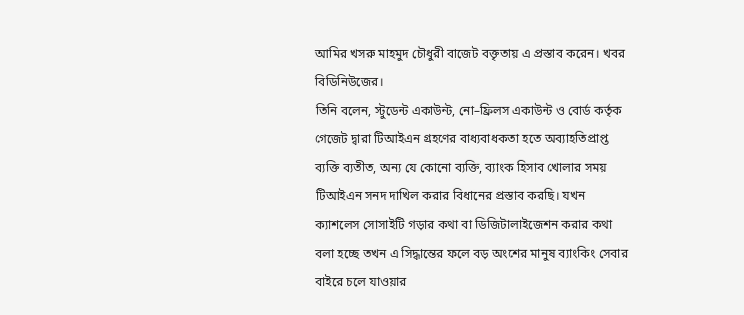আমির খসরু মাহমুদ চৌধুরী বাজেট বক্তৃতায় এ প্রস্তাব করেন। খবর বিডিনিউজের।
তিনি বলেন, স্টুডেন্ট একাউন্ট, নো–ফ্রিলস একাউন্ট ও বোর্ড কর্তৃক গেজেট দ্বারা টিআইএন গ্রহণের বাধ্যবাধকতা হতে অব্যাহতিপ্রাপ্ত ব্যক্তি ব্যতীত, অন্য যে কোনো ব্যক্তি, ব্যাংক হিসাব খোলার সময় টিআইএন সনদ দাখিল করার বিধানের প্রস্তাব করছি। যখন ক্যাশলেস সোসাইটি গড়ার কথা বা ডিজিটালাইজেশন করার কথা বলা হচ্ছে তখন এ সিদ্ধান্তের ফলে বড় অংশের মানুষ ব্যাংকিং সেবার বাইরে চলে যাওয়ার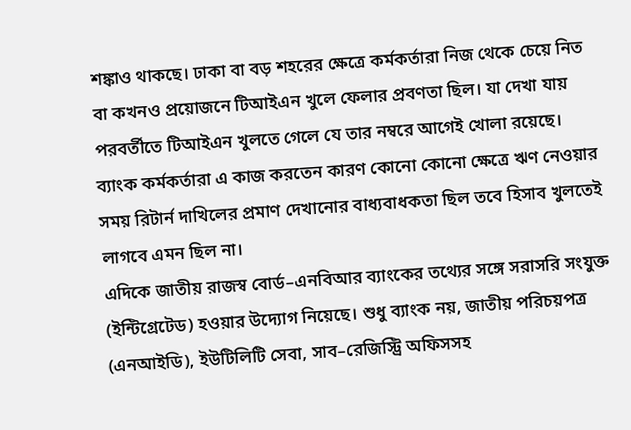শঙ্কাও থাকছে। ঢাকা বা বড় শহরের ক্ষেত্রে কর্মকর্তারা নিজ থেকে চেয়ে নিত বা কখনও প্রয়োজনে টিআইএন খুলে ফেলার প্রবণতা ছিল। যা দেখা যায় পরবর্তীতে টিআইএন খুলতে গেলে যে তার নম্বরে আগেই খোলা রয়েছে।
ব্যাংক কর্মকর্তারা এ কাজ করতেন কারণ কোনো কোনো ক্ষেত্রে ঋণ নেওয়ার সময় রিটার্ন দাখিলের প্রমাণ দেখানোর বাধ্যবাধকতা ছিল তবে হিসাব খুলতেই লাগবে এমন ছিল না।
এদিকে জাতীয় রাজস্ব বোর্ড–এনবিআর ব্যাংকের তথ্যের সঙ্গে সরাসরি সংযুক্ত (ইন্টিগ্রেটেড) হওয়ার উদ্যোগ নিয়েছে। শুধু ব্যাংক নয়, জাতীয় পরিচয়পত্র (এনআইডি), ইউটিলিটি সেবা, সাব–রেজিস্ট্রি অফিসসহ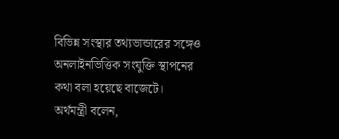বিভিন্ন সংস্থার তথ্যভান্ডারের সঙ্গেও অনলাইনভিত্তিক সংযুক্তি স্থাপনের কথা বলা হয়েছে বাজেটে।
অর্থমন্ত্রী বলেন,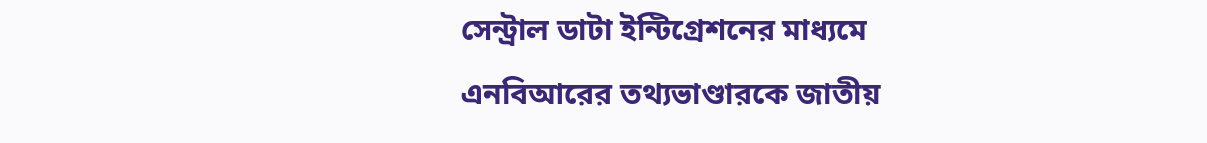সেন্ট্রাল ডাটা ইন্টিগ্রেশনের মাধ্যমে এনবিআরের তথ্যভাণ্ডারকে জাতীয়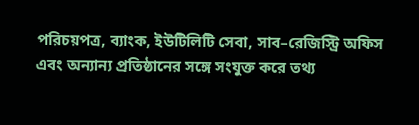পরিচয়পত্র, ব্যাংক, ইউটিলিটি সেবা, সাব–রেজিস্ট্রি অফিস এবং অন্যান্য প্রতিষ্ঠানের সঙ্গে সংযুক্ত করে তথ্য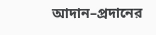আদান–প্রদানের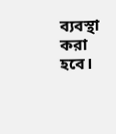ব্যবস্থা করা হবে।